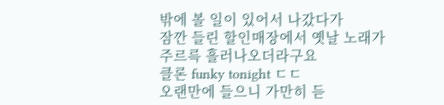밖에 볼 일이 있어서 나갔다가
잠깐 들린 할인매장에서 옛날 노래가 주르륵 흘러나오더라구요
클론 funky tonight ㄷㄷ
오랜만에 들으니 가만히 듣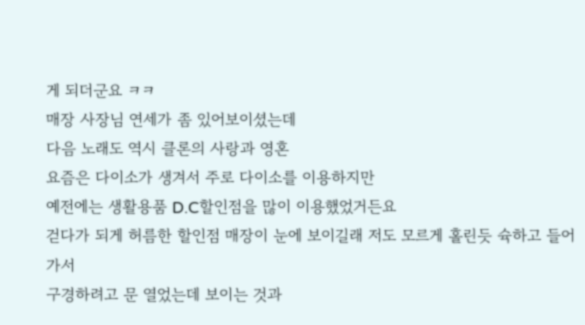게 되더군요 ㅋㅋ
매장 사장님 연세가 좀 있어보이셨는데
다음 노래도 역시 클론의 사랑과 영혼
요즘은 다이소가 생겨서 주로 다이소를 이용하지만
예전에는 생활용품 D.C할인점을 많이 이용했었거든요
걷다가 되게 허름한 할인점 매장이 눈에 보이길래 저도 모르게 홀린듯 슉하고 들어가서
구경하려고 문 열었는데 보이는 것과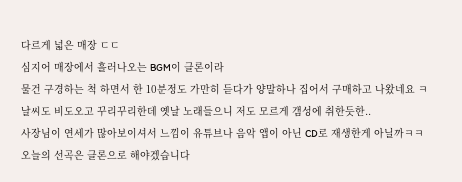다르게 넓은 매장 ㄷㄷ
심지어 매장에서 흘러나오는 BGM이 클론이라
물건 구경하는 척 하면서 한 10분정도 가만히 듣다가 양말하나 집어서 구매하고 나왔네요 ㅋ
날씨도 비도오고 꾸리꾸리한데 옛날 노래들으니 저도 모르게 갬성에 취한듯한..
사장님이 연세가 많아보이셔서 느낌이 유튜브나 음악 앱이 아닌 CD로 재생한게 아닐까ㅋㅋ
오늘의 선곡은 클론으로 해야겠습니다